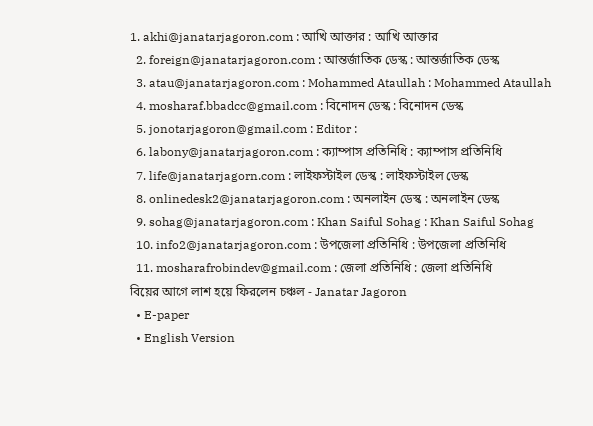1. akhi@janatarjagoron.com : আখি আক্তার : আখি আক্তার
  2. foreign@janatarjagoron.com : আন্তর্জাতিক ডেস্ক : আন্তর্জাতিক ডেস্ক
  3. atau@janatarjagoron.com : Mohammed Ataullah : Mohammed Ataullah
  4. mosharaf.bbadcc@gmail.com : বিনোদন ডেস্ক : বিনোদন ডেস্ক
  5. jonotarjagoron@gmail.com : Editor :
  6. labony@janatarjagoron.com : ক্যাম্পাস প্রতিনিধি : ক্যাম্পাস প্রতিনিধি
  7. life@janatarjagorn.com : লাইফস্টাইল ডেস্ক : লাইফস্টাইল ডেস্ক
  8. onlinedesk2@janatarjagoron.com : অনলাইন ডেস্ক : অনলাইন ডেস্ক
  9. sohag@janatarjagoron.com : Khan Saiful Sohag : Khan Saiful Sohag
  10. info2@janatarjagoron.com : উপজেলা প্রতিনিধি : উপজেলা প্রতিনিধি
  11. mosharafrobindev@gmail.com : জেলা প্রতিনিধি : জেলা প্রতিনিধি
বিয়ের আগে লাশ হয়ে ফিরলেন চঞ্চল - Janatar Jagoron
  • E-paper
  • English Version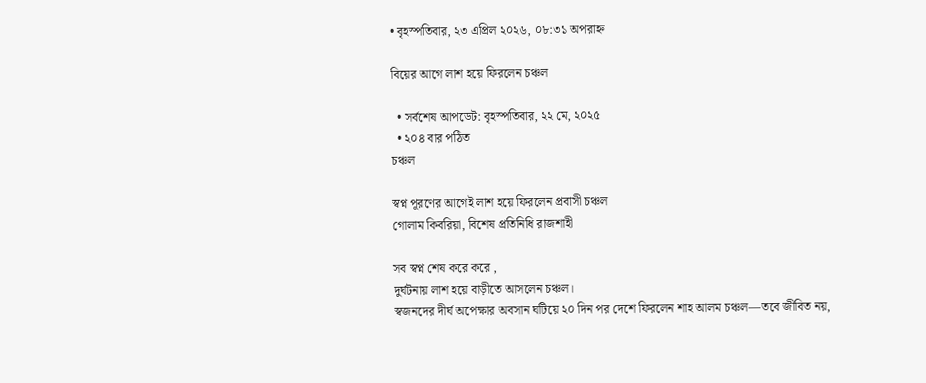• বৃহস্পতিবার, ২৩ এপ্রিল ২০২৬, ০৮:৩১ অপরাহ্ন

বিয়ের আগে লাশ হয়ে ফিরলেন চঞ্চল

  • সর্বশেষ আপডেট: বৃহস্পতিবার, ২২ মে, ২০২৫
  • ২০৪ বার পঠিত
চঞ্চল

স্বপ্ন পূরণের আগেই লাশ হয়ে ফিরলেন প্রবাসী চঞ্চল
গোলাম কিবরিয়া, বিশেষ প্রতিনিধি রাজশাহী

সব স্বপ্ন শেষ করে করে ,
দুর্ঘটনায় লাশ হয়ে বাড়ীতে আসলেন চঞ্চল।
স্বজনদের দীর্ঘ অপেক্ষার অবসান ঘটিয়ে ২০ দিন পর দেশে ফিরলেন শাহ আলম চঞ্চল—তবে জীবিত নয়,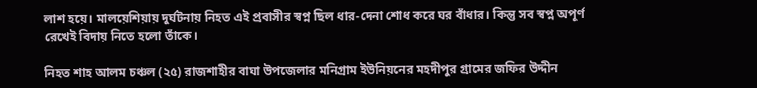লাশ হয়ে। মালয়েশিয়ায় দুর্ঘটনায় নিহত এই প্রবাসীর স্বপ্ন ছিল ধার-দেনা শোধ করে ঘর বাঁধার। কিন্তু সব স্বপ্ন অপূর্ণ রেখেই বিদায় নিতে হলো তাঁকে।

নিহত শাহ আলম চঞ্চল (২৫) রাজশাহীর বাঘা উপজেলার মনিগ্রাম ইউনিয়নের মহদীপুর গ্রামের জফির উদ্দীন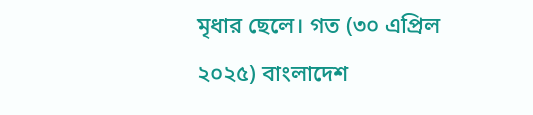মৃধার ছেলে। গত (৩০ এপ্রিল ২০২৫) বাংলাদেশ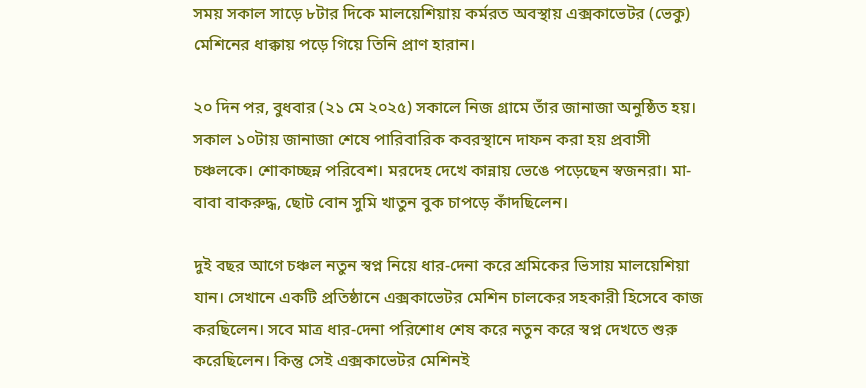সময় সকাল সাড়ে ৮টার দিকে মালয়েশিয়ায় কর্মরত অবস্থায় এক্সকাভেটর (ভেকু) মেশিনের ধাক্কায় পড়ে গিয়ে তিনি প্রাণ হারান।

২০ দিন পর, বুধবার (২১ মে ২০২৫) সকালে নিজ গ্রামে তাঁর জানাজা অনুষ্ঠিত হয়। সকাল ১০টায় জানাজা শেষে পারিবারিক কবরস্থানে দাফন করা হয় প্রবাসী চঞ্চলকে। শোকাচ্ছন্ন পরিবেশ। মরদেহ দেখে কান্নায় ভেঙে পড়েছেন স্বজনরা। মা-বাবা বাকরুদ্ধ, ছোট বোন সুমি খাতুন বুক চাপড়ে কাঁদছিলেন।

দুই বছর আগে চঞ্চল নতুন স্বপ্ন নিয়ে ধার-দেনা করে শ্রমিকের ভিসায় মালয়েশিয়া যান। সেখানে একটি প্রতিষ্ঠানে এক্সকাভেটর মেশিন চালকের সহকারী হিসেবে কাজ করছিলেন। সবে মাত্র ধার-দেনা পরিশোধ শেষ করে নতুন করে স্বপ্ন দেখতে শুরু করেছিলেন। কিন্তু সেই এক্সকাভেটর মেশিনই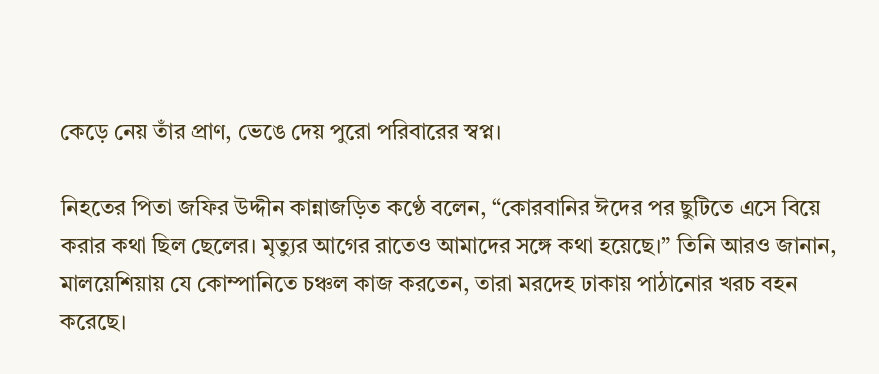কেড়ে নেয় তাঁর প্রাণ, ভেঙে দেয় পুরো পরিবারের স্বপ্ন।

নিহতের পিতা জফির উদ্দীন কান্নাজড়িত কণ্ঠে বলেন, “কোরবানির ঈদের পর ছুটিতে এসে বিয়ে করার কথা ছিল ছেলের। মৃত্যুর আগের রাতেও আমাদের সঙ্গে কথা হয়েছে।” তিনি আরও জানান, মালয়েশিয়ায় যে কোম্পানিতে চঞ্চল কাজ করতেন, তারা মরদেহ ঢাকায় পাঠানোর খরচ বহন করেছে।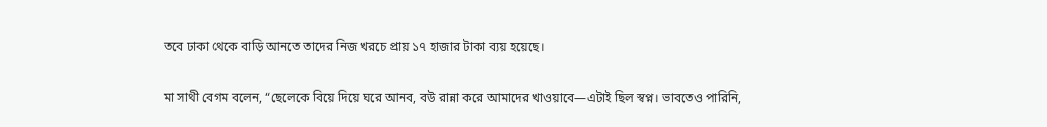তবে ঢাকা থেকে বাড়ি আনতে তাদের নিজ খরচে প্রায় ১৭ হাজার টাকা ব্যয় হয়েছে।

মা সাথী বেগম বলেন, “ছেলেকে বিয়ে দিয়ে ঘরে আনব, বউ রান্না করে আমাদের খাওয়াবে—এটাই ছিল স্বপ্ন। ভাবতেও পারিনি,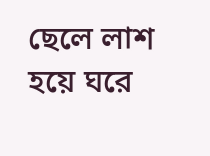ছেলে লাশ হয়ে ঘরে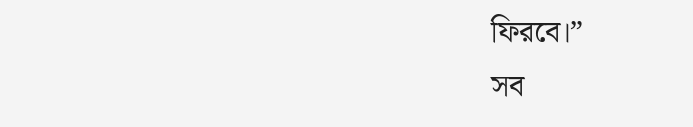ফিরবে।”
সব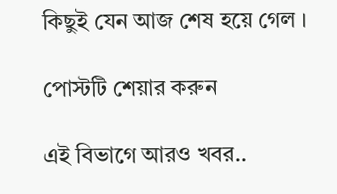কিছুই যেন আজ শেষ হয়ে গেল ।

পোস্টটি শেয়ার করুন

এই বিভাগে আরও খবর..